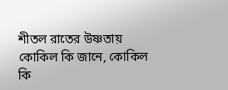শীতল রাতের উষ্ণতায়
কোকিল কি জানে, কোকিল কি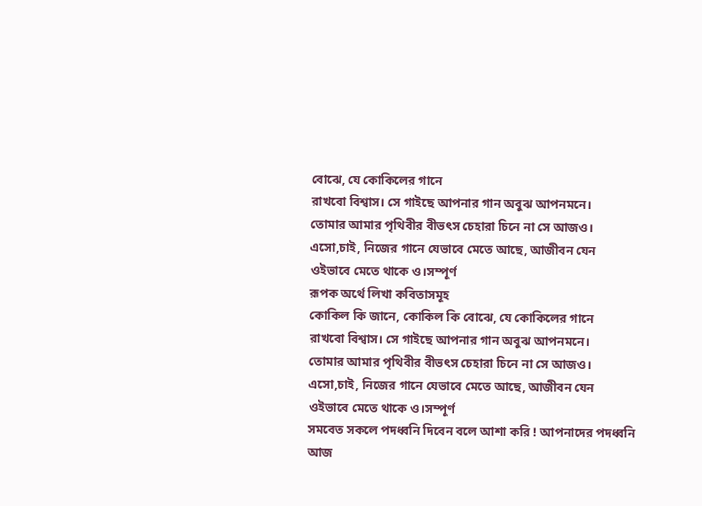বোঝে, যে কোকিলের গানে
রাখবো বিশ্বাস। সে গাইছে আপনার গান অবুঝ আপনমনে।
তোমার আমার পৃথিবীর বীভৎস চেহারা চিনে না সে আজও।
এসো,চাই, নিজের গানে যেভাবে মেতে আছে, আজীবন যেন
ওইভাবে মেতে থাকে ও।সম্পূর্ণ
রূপক অর্থে লিখা কবিতাসমূহ
কোকিল কি জানে, কোকিল কি বোঝে, যে কোকিলের গানে
রাখবো বিশ্বাস। সে গাইছে আপনার গান অবুঝ আপনমনে।
তোমার আমার পৃথিবীর বীভৎস চেহারা চিনে না সে আজও।
এসো,চাই, নিজের গানে যেভাবে মেতে আছে, আজীবন যেন
ওইভাবে মেতে থাকে ও।সম্পূর্ণ
সমবেত সকলে পদধ্বনি দিবেন বলে আশা করি ! আপনাদের পদধ্বনি আজ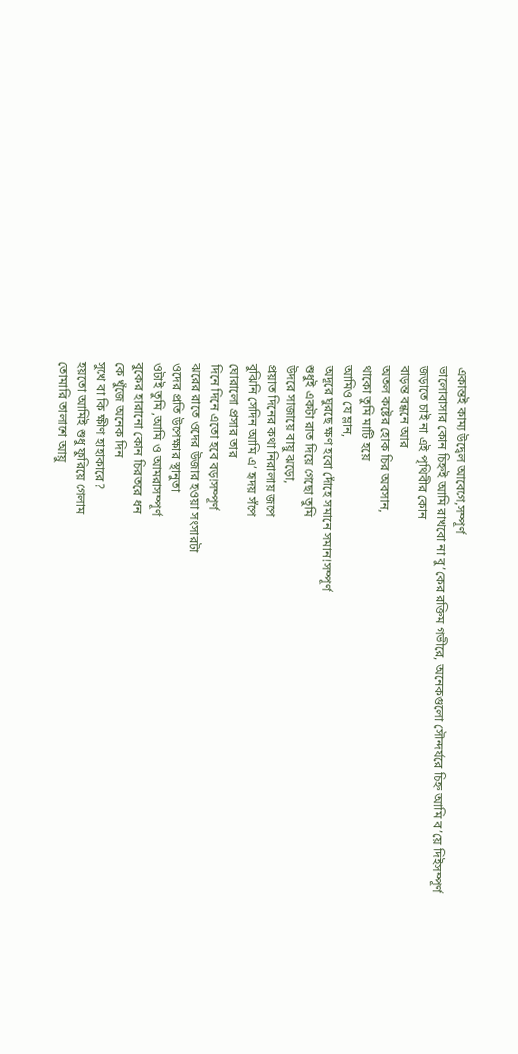একান্তই কাম্য উদ্বেল আবেগে,সম্পূর্ণ
ভালোবাসার কোন চিহ্নই আমি রাখবো না বু’কের রক্তিম গভীরে, অনেকগুলো সৌন্দর্যরে চিহ্ন আমি ব’য়ে দিইসম্পূর্ণ
জড়াতে চাই না এই পৃথিবীর কোন
বাড়ন্ত বন্ধনে আর
অতল কষ্টের হোক চির অবসান,
থাকো তুমি মাটি হয়ে
আমিও যে ম্লান,
অদূরে ঘুরছে ক্ষণ হবো দোঁহে সমানে সমান!সম্পূর্ণ
শুধুই একটা রাত দিয়ে গেছো তুমি
উদরে সাজায়ে বায়ু ঝড়ো,
প্রয়াত দিনের কথা নিরালায় জপে
বুঝিনি সেদিন আমি এ’ হৃদয় সঁপে
ঘোরালো প্রসার তার
দিনে দিনে এতো হবে বড়!সম্পূর্ণ
ঝরের রাতে ওদের উজার হওয়া সংসারটা
ওদের প্রতি উপেক্ষার স্থানুতা
ওটাই তুমি ,আমি ও আমরাসম্পূর্ণ
বুকের হারানো কোন চিরতরে ধন
কে খুঁজে অনেক দিন
সুখে বা কি ক্ষীণ হাহাকারে?
হয়তো আমিই শুধু ফুরিয়ে গেলাম
তোমারি তালাশে আয়ু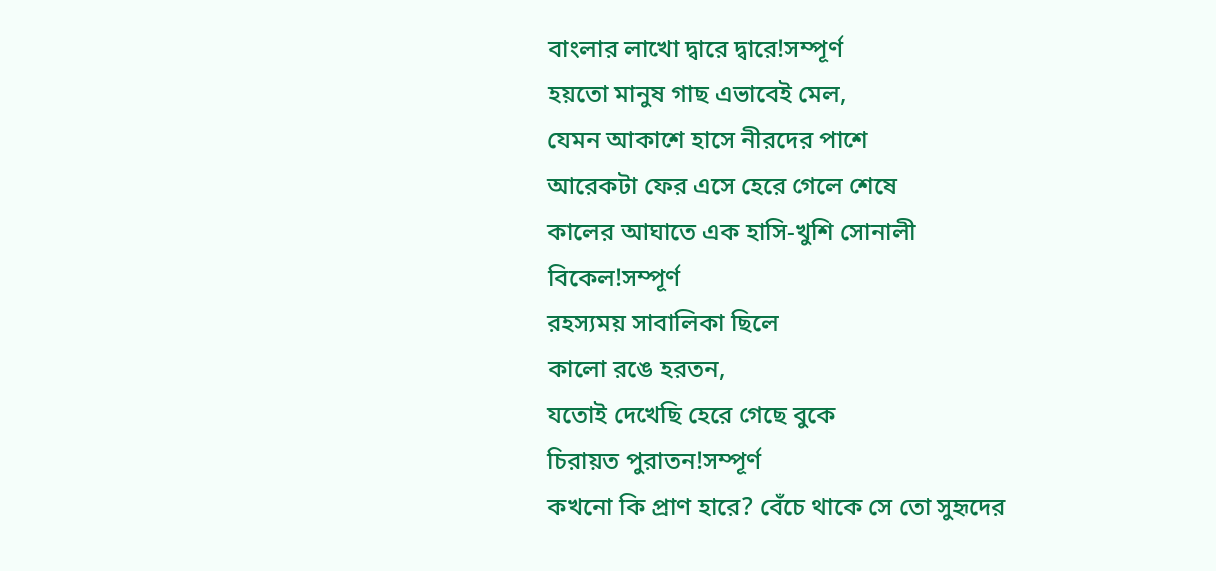বাংলার লাখো দ্বারে দ্বারে!সম্পূর্ণ
হয়তো মানুষ গাছ এভাবেই মেল,
যেমন আকাশে হাসে নীরদের পাশে
আরেকটা ফের এসে হেরে গেলে শেষে
কালের আঘাতে এক হাসি-খুশি সোনালী বিকেল!সম্পূর্ণ
রহস্যময় সাবালিকা ছিলে
কালো রঙে হরতন,
যতোই দেখেছি হেরে গেছে বুকে
চিরায়ত পুরাতন!সম্পূর্ণ
কখনো কি প্রাণ হারে? বেঁচে থাকে সে তো সুহৃদের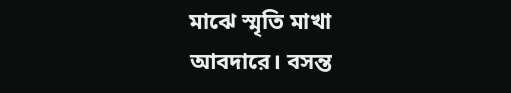মাঝে স্মৃতি মাখা আবদারে। বসন্ত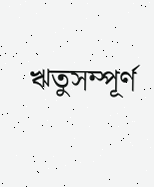ঋতুসম্পূর্ণ